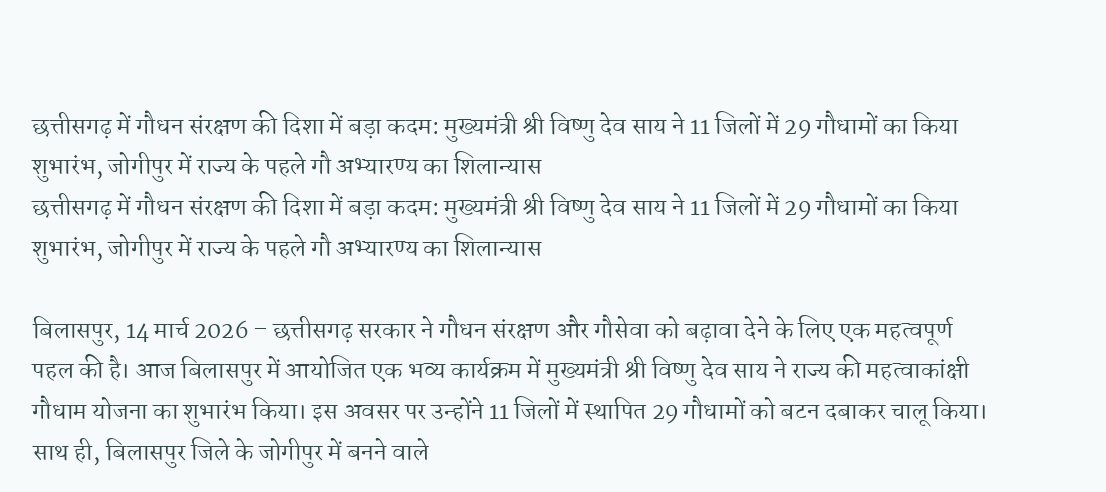छत्तीसगढ़ में गौधन संरक्षण की दिशा में बड़ा कदम: मुख्यमंत्री श्री विष्णु देव साय ने 11 जिलों में 29 गौधामों का किया शुभारंभ, जोगीपुर में राज्य के पहले गौ अभ्यारण्य का शिलान्यास
छत्तीसगढ़ में गौधन संरक्षण की दिशा में बड़ा कदम: मुख्यमंत्री श्री विष्णु देव साय ने 11 जिलों में 29 गौधामों का किया शुभारंभ, जोगीपुर में राज्य के पहले गौ अभ्यारण्य का शिलान्यास

बिलासपुर, 14 मार्च 2026 – छत्तीसगढ़ सरकार ने गौधन संरक्षण और गौसेवा को बढ़ावा देने के लिए एक महत्वपूर्ण पहल की है। आज बिलासपुर में आयोजित एक भव्य कार्यक्रम में मुख्यमंत्री श्री विष्णु देव साय ने राज्य की महत्वाकांक्षी गौधाम योजना का शुभारंभ किया। इस अवसर पर उन्होंने 11 जिलों में स्थापित 29 गौधामों को बटन दबाकर चालू किया। साथ ही, बिलासपुर जिले के जोगीपुर में बनने वाले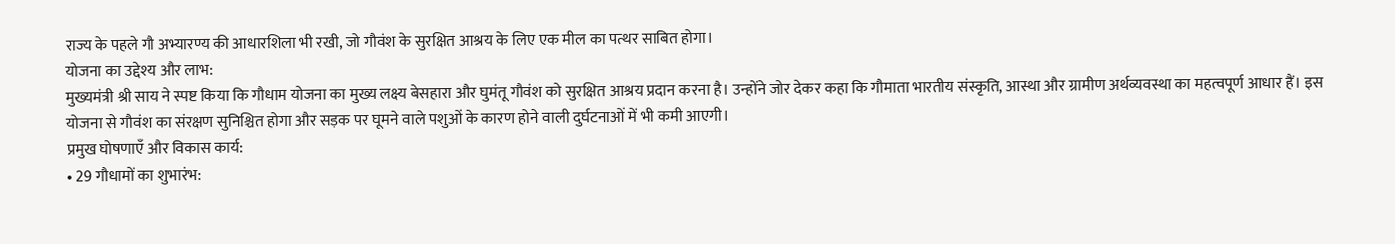राज्य के पहले गौ अभ्यारण्य की आधारशिला भी रखी, जो गौवंश के सुरक्षित आश्रय के लिए एक मील का पत्थर साबित होगा।
योजना का उद्देश्य और लाभ:
मुख्यमंत्री श्री साय ने स्पष्ट किया कि गौधाम योजना का मुख्य लक्ष्य बेसहारा और घुमंतू गौवंश को सुरक्षित आश्रय प्रदान करना है। उन्होंने जोर देकर कहा कि गौमाता भारतीय संस्कृति, आस्था और ग्रामीण अर्थव्यवस्था का महत्वपूर्ण आधार हैं। इस योजना से गौवंश का संरक्षण सुनिश्चित होगा और सड़क पर घूमने वाले पशुओं के कारण होने वाली दुर्घटनाओं में भी कमी आएगी।
प्रमुख घोषणाएँ और विकास कार्य:
• 29 गौधामों का शुभारंभ: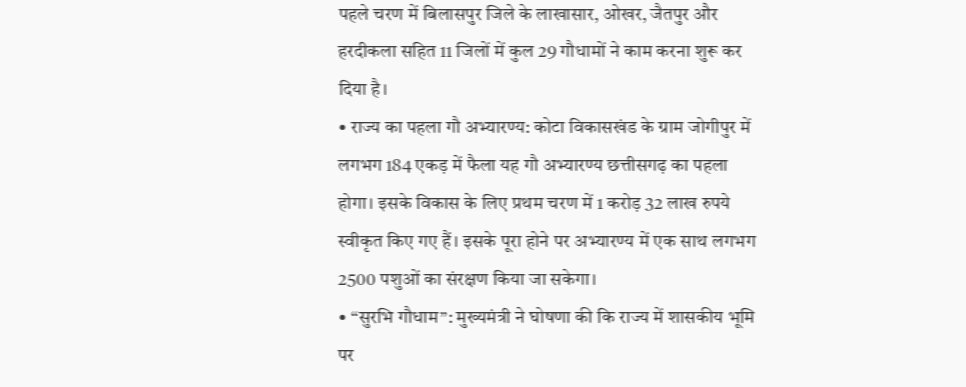पहले चरण में बिलासपुर जिले के लाखासार, ओखर, जैतपुर और हरदीकला सहित 11 जिलों में कुल 29 गौधामों ने काम करना शुरू कर दिया है।
• राज्य का पहला गौ अभ्यारण्य: कोटा विकासखंड के ग्राम जोगीपुर में लगभग 184 एकड़ में फैला यह गौ अभ्यारण्य छत्तीसगढ़ का पहला होगा। इसके विकास के लिए प्रथम चरण में 1 करोड़ 32 लाख रुपये स्वीकृत किए गए हैं। इसके पूरा होने पर अभ्यारण्य में एक साथ लगभग 2500 पशुओं का संरक्षण किया जा सकेगा।
• “सुरभि गौधाम”: मुख्यमंत्री ने घोषणा की कि राज्य में शासकीय भूमि पर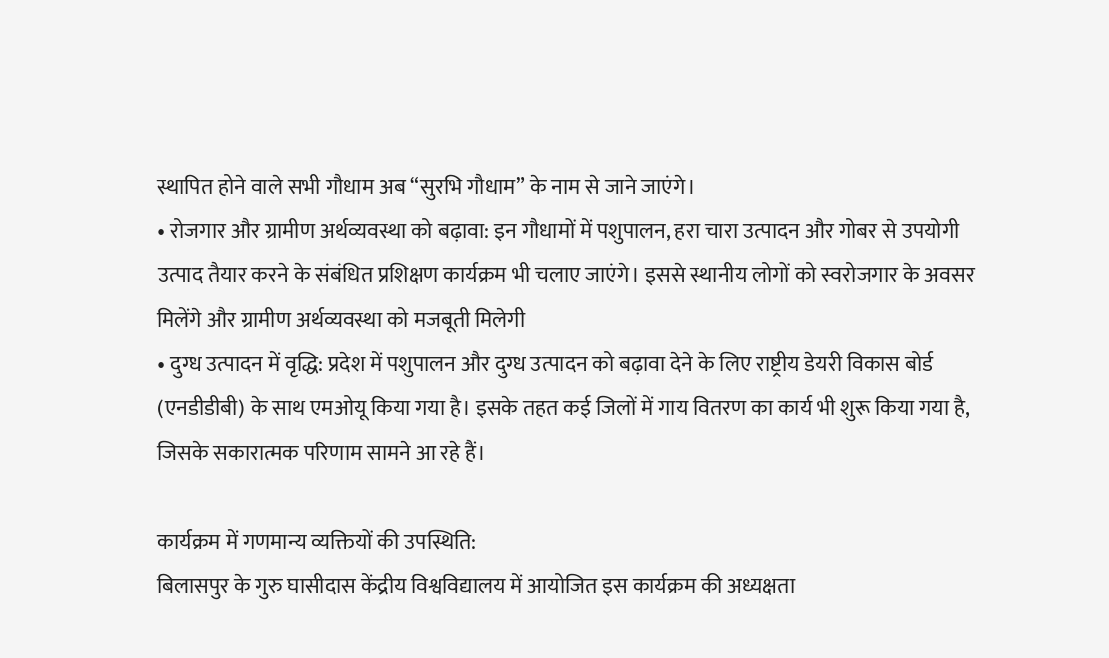स्थापित होने वाले सभी गौधाम अब “सुरभि गौधाम” के नाम से जाने जाएंगे।
• रोजगार और ग्रामीण अर्थव्यवस्था को बढ़ावा: इन गौधामों में पशुपालन, हरा चारा उत्पादन और गोबर से उपयोगी उत्पाद तैयार करने के संबंधित प्रशिक्षण कार्यक्रम भी चलाए जाएंगे। इससे स्थानीय लोगों को स्वरोजगार के अवसर मिलेंगे और ग्रामीण अर्थव्यवस्था को मजबूती मिलेगी
• दुग्ध उत्पादन में वृद्धि: प्रदेश में पशुपालन और दुग्ध उत्पादन को बढ़ावा देने के लिए राष्ट्रीय डेयरी विकास बोर्ड (एनडीडीबी) के साथ एमओयू किया गया है। इसके तहत कई जिलों में गाय वितरण का कार्य भी शुरू किया गया है, जिसके सकारात्मक परिणाम सामने आ रहे हैं।

कार्यक्रम में गणमान्य व्यक्तियों की उपस्थिति:
बिलासपुर के गुरु घासीदास केंद्रीय विश्वविद्यालय में आयोजित इस कार्यक्रम की अध्यक्षता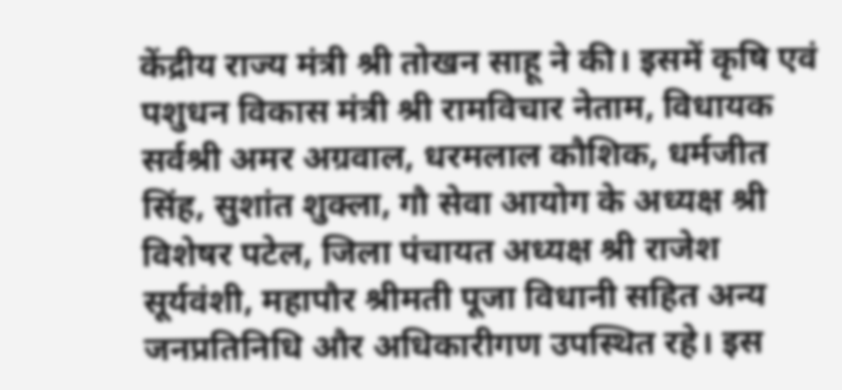केंद्रीय राज्य मंत्री श्री तोखन साहू ने की। इसमें कृषि एवं पशुधन विकास मंत्री श्री रामविचार नेताम, विधायक सर्वश्री अमर अग्रवाल, धरमलाल कौशिक, धर्मजीत सिंह, सुशांत शुक्ला, गौ सेवा आयोग के अध्यक्ष श्री विशेषर पटेल, जिला पंचायत अध्यक्ष श्री राजेश सूर्यवंशी, महापौर श्रीमती पूजा विधानी सहित अन्य जनप्रतिनिधि और अधिकारीगण उपस्थित रहे। इस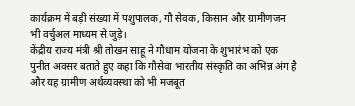कार्यक्रम में बड़ी संख्या में पशुपालक, गौ सेवक, किसान और ग्रामीणजन भी वर्चुअल माध्यम से जुड़े।
केंद्रीय राज्य मंत्री श्री तोखन साहू ने गौधाम योजना के शुभारंभ को एक पुनीत अवसर बताते हुए कहा कि गौसेवा भारतीय संस्कृति का अभिन्न अंग है और यह ग्रामीण अर्थव्यवस्था को भी मजबूत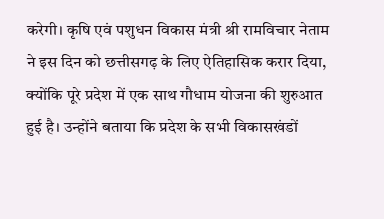करेगी। कृषि एवं पशुधन विकास मंत्री श्री रामविचार नेताम ने इस दिन को छत्तीसगढ़ के लिए ऐतिहासिक करार दिया, क्योंकि पूरे प्रदेश में एक साथ गौधाम योजना की शुरुआत हुई है। उन्होंने बताया कि प्रदेश के सभी विकासखंडों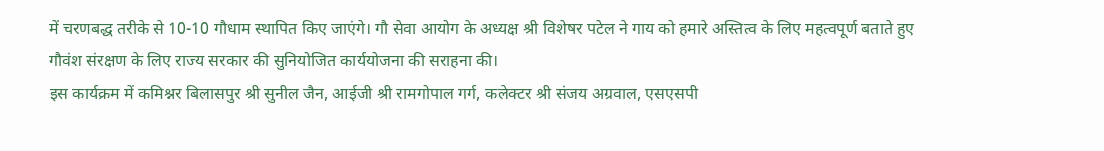में चरणबद्ध तरीके से 10-10 गौधाम स्थापित किए जाएंगे। गौ सेवा आयोग के अध्यक्ष श्री विशेषर पटेल ने गाय को हमारे अस्तित्व के लिए महत्वपूर्ण बताते हुए गौवंश संरक्षण के लिए राज्य सरकार की सुनियोजित कार्ययोजना की सराहना की।
इस कार्यक्रम में कमिश्नर बिलासपुर श्री सुनील जैन, आईजी श्री रामगोपाल गर्ग, कलेक्टर श्री संजय अग्रवाल, एसएसपी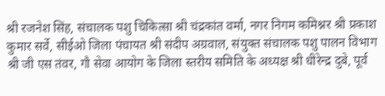श्री रजनेश सिंह, संचालक पशु चिकित्सा श्री चंद्रकांत वर्मा, नगर निगम कमिश्नर श्री प्रकाश कुमार सर्वे, सीईओ जिला पंचायत श्री संदीप अग्रवाल, संयुक्त संचालक पशु पालन विभाग श्री जी एस तंवर, गौ सेवा आयोग के जिला स्तरीय समिति के अध्यक्ष श्री धीरेन्द्र दुबे, पूर्व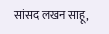सांसद लखन साहू,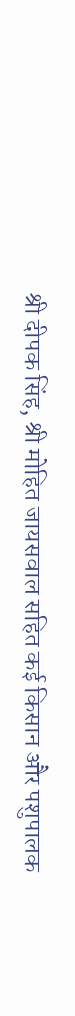श्री दीपक सिंह, श्री मोहित जायसवाल सहित कई किसान और पशुपालक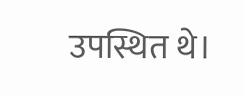उपस्थित थे।